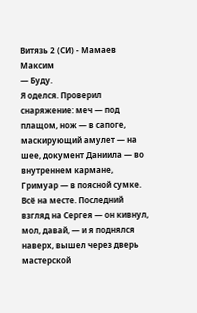Витязь 2 (СИ) - Мамаев Максим
— Буду.
Я оделся. Проверил снаряжение: меч — под плащом, нож — в сапоге, маскирующий амулет — на шее, документ Даниила — во внутреннем кармане, Гримуар — в поясной сумке. Всё на месте. Последний взгляд на Сергея — он кивнул, мол, давай, — и я поднялся наверх, вышел через дверь мастерской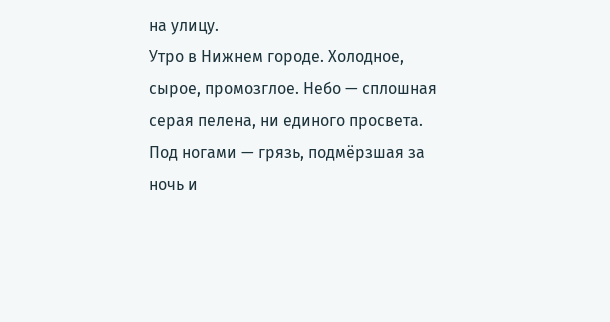на улицу.
Утро в Нижнем городе. Холодное, сырое, промозглое. Небо — сплошная серая пелена, ни единого просвета. Под ногами — грязь, подмёрзшая за ночь и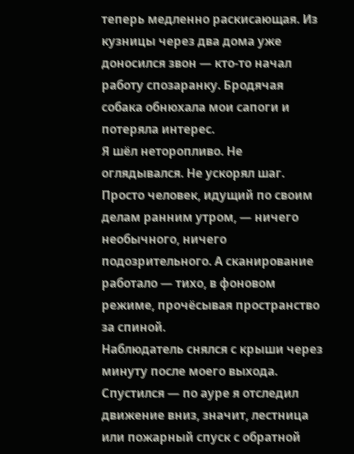теперь медленно раскисающая. Из кузницы через два дома уже доносился звон — кто-то начал работу спозаранку. Бродячая собака обнюхала мои сапоги и потеряла интерес.
Я шёл неторопливо. Не оглядывался. Не ускорял шаг. Просто человек, идущий по своим делам ранним утром, — ничего необычного, ничего подозрительного. А сканирование работало — тихо, в фоновом режиме, прочёсывая пространство за спиной.
Наблюдатель снялся с крыши через минуту после моего выхода. Спустился — по ауре я отследил движение вниз, значит, лестница или пожарный спуск с обратной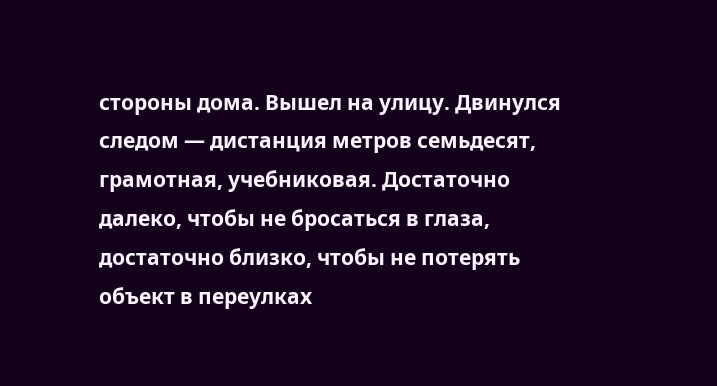стороны дома. Вышел на улицу. Двинулся следом — дистанция метров семьдесят, грамотная, учебниковая. Достаточно далеко, чтобы не бросаться в глаза, достаточно близко, чтобы не потерять объект в переулках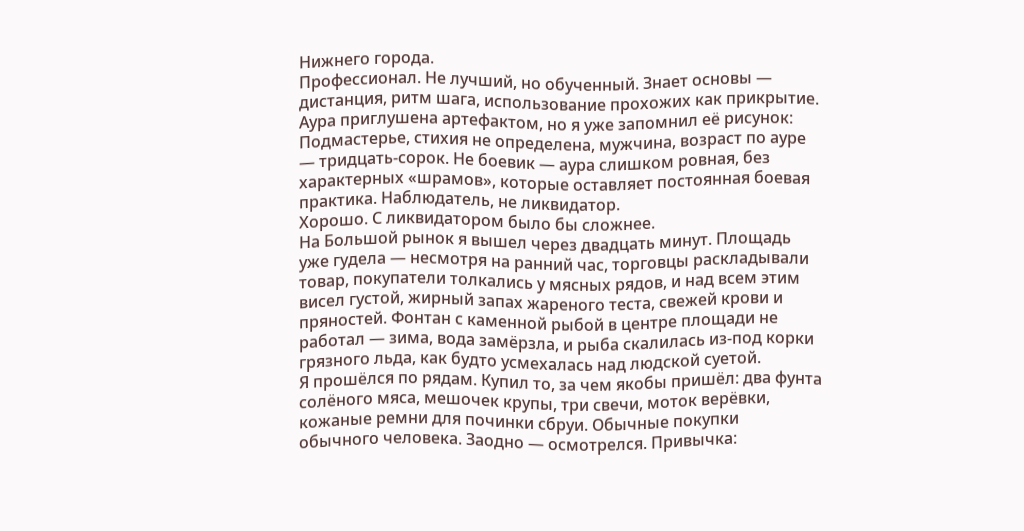Нижнего города.
Профессионал. Не лучший, но обученный. Знает основы — дистанция, ритм шага, использование прохожих как прикрытие. Аура приглушена артефактом, но я уже запомнил её рисунок: Подмастерье, стихия не определена, мужчина, возраст по ауре — тридцать-сорок. Не боевик — аура слишком ровная, без характерных «шрамов», которые оставляет постоянная боевая практика. Наблюдатель, не ликвидатор.
Хорошо. С ликвидатором было бы сложнее.
На Большой рынок я вышел через двадцать минут. Площадь уже гудела — несмотря на ранний час, торговцы раскладывали товар, покупатели толкались у мясных рядов, и над всем этим висел густой, жирный запах жареного теста, свежей крови и пряностей. Фонтан с каменной рыбой в центре площади не работал — зима, вода замёрзла, и рыба скалилась из-под корки грязного льда, как будто усмехалась над людской суетой.
Я прошёлся по рядам. Купил то, за чем якобы пришёл: два фунта солёного мяса, мешочек крупы, три свечи, моток верёвки, кожаные ремни для починки сбруи. Обычные покупки обычного человека. Заодно — осмотрелся. Привычка: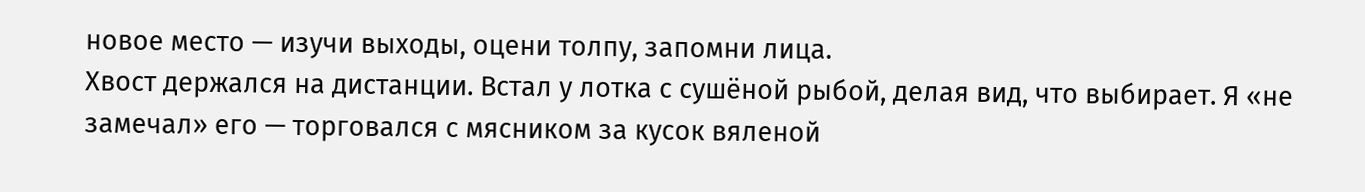новое место — изучи выходы, оцени толпу, запомни лица.
Хвост держался на дистанции. Встал у лотка с сушёной рыбой, делая вид, что выбирает. Я «не замечал» его — торговался с мясником за кусок вяленой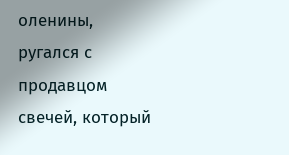оленины, ругался с продавцом свечей, который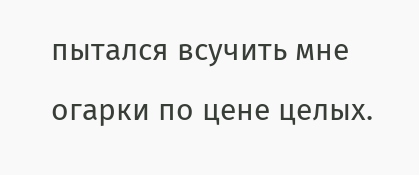пытался всучить мне огарки по цене целых.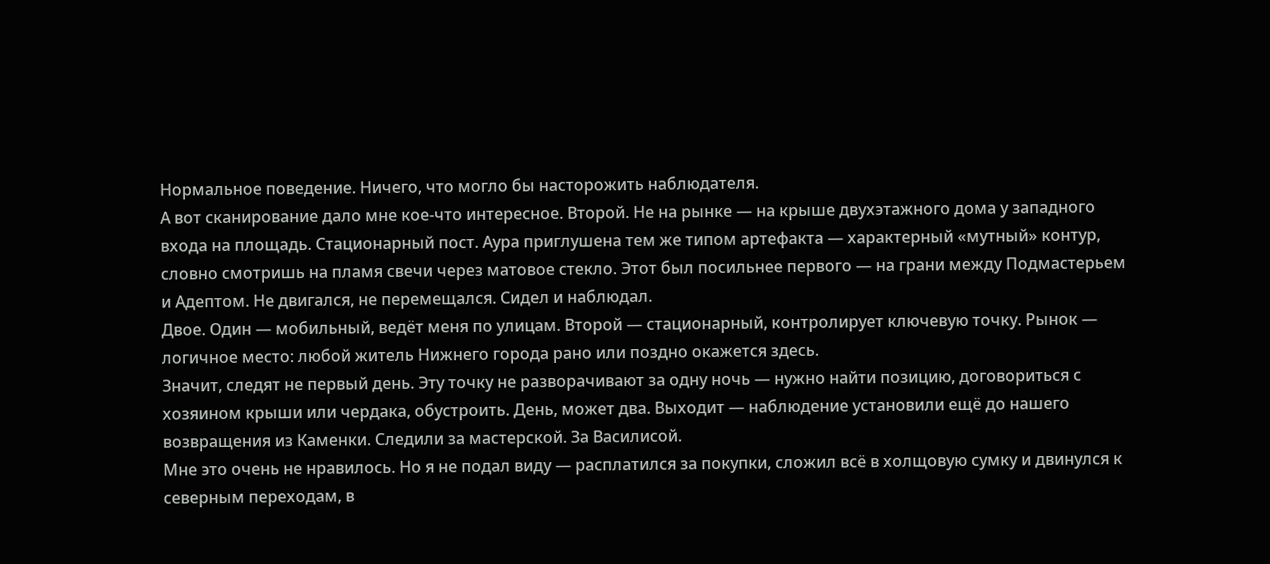Нормальное поведение. Ничего, что могло бы насторожить наблюдателя.
А вот сканирование дало мне кое-что интересное. Второй. Не на рынке — на крыше двухэтажного дома у западного входа на площадь. Стационарный пост. Аура приглушена тем же типом артефакта — характерный «мутный» контур, словно смотришь на пламя свечи через матовое стекло. Этот был посильнее первого — на грани между Подмастерьем и Адептом. Не двигался, не перемещался. Сидел и наблюдал.
Двое. Один — мобильный, ведёт меня по улицам. Второй — стационарный, контролирует ключевую точку. Рынок — логичное место: любой житель Нижнего города рано или поздно окажется здесь.
Значит, следят не первый день. Эту точку не разворачивают за одну ночь — нужно найти позицию, договориться с хозяином крыши или чердака, обустроить. День, может два. Выходит — наблюдение установили ещё до нашего возвращения из Каменки. Следили за мастерской. За Василисой.
Мне это очень не нравилось. Но я не подал виду — расплатился за покупки, сложил всё в холщовую сумку и двинулся к северным переходам, в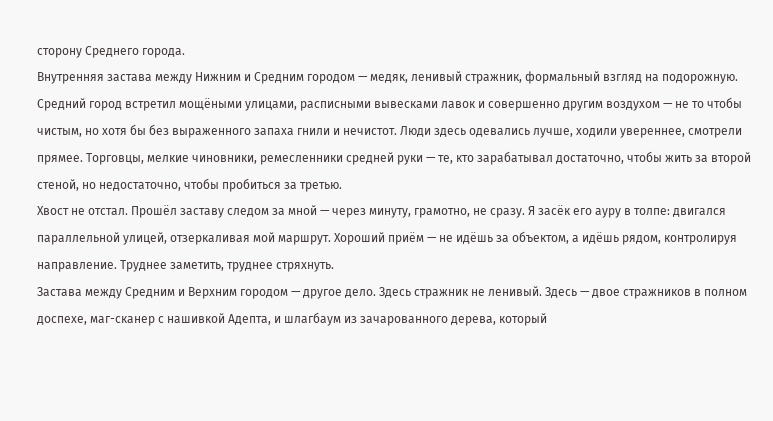сторону Среднего города.
Внутренняя застава между Нижним и Средним городом — медяк, ленивый стражник, формальный взгляд на подорожную. Средний город встретил мощёными улицами, расписными вывесками лавок и совершенно другим воздухом — не то чтобы чистым, но хотя бы без выраженного запаха гнили и нечистот. Люди здесь одевались лучше, ходили увереннее, смотрели прямее. Торговцы, мелкие чиновники, ремесленники средней руки — те, кто зарабатывал достаточно, чтобы жить за второй стеной, но недостаточно, чтобы пробиться за третью.
Хвост не отстал. Прошёл заставу следом за мной — через минуту, грамотно, не сразу. Я засёк его ауру в толпе: двигался параллельной улицей, отзеркаливая мой маршрут. Хороший приём — не идёшь за объектом, а идёшь рядом, контролируя направление. Труднее заметить, труднее стряхнуть.
Застава между Средним и Верхним городом — другое дело. Здесь стражник не ленивый. Здесь — двое стражников в полном доспехе, маг-сканер с нашивкой Адепта, и шлагбаум из зачарованного дерева, который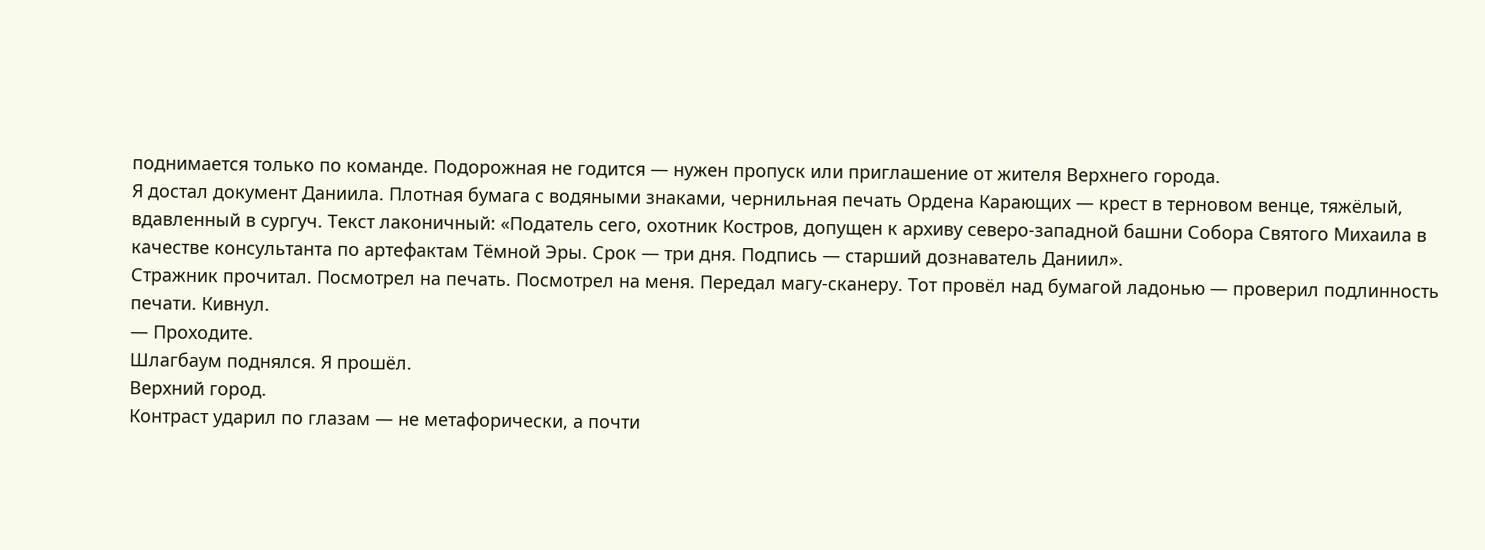поднимается только по команде. Подорожная не годится — нужен пропуск или приглашение от жителя Верхнего города.
Я достал документ Даниила. Плотная бумага с водяными знаками, чернильная печать Ордена Карающих — крест в терновом венце, тяжёлый, вдавленный в сургуч. Текст лаконичный: «Податель сего, охотник Костров, допущен к архиву северо-западной башни Собора Святого Михаила в качестве консультанта по артефактам Тёмной Эры. Срок — три дня. Подпись — старший дознаватель Даниил».
Стражник прочитал. Посмотрел на печать. Посмотрел на меня. Передал магу-сканеру. Тот провёл над бумагой ладонью — проверил подлинность печати. Кивнул.
— Проходите.
Шлагбаум поднялся. Я прошёл.
Верхний город.
Контраст ударил по глазам — не метафорически, а почти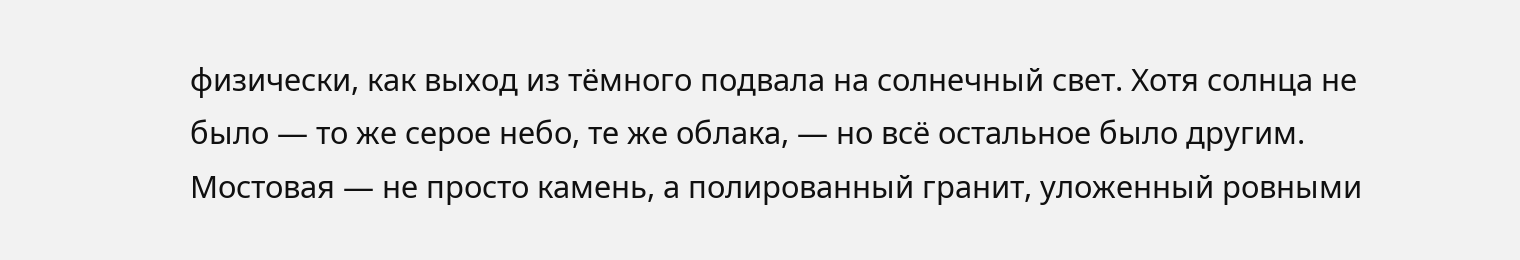физически, как выход из тёмного подвала на солнечный свет. Хотя солнца не было — то же серое небо, те же облака, — но всё остальное было другим. Мостовая — не просто камень, а полированный гранит, уложенный ровными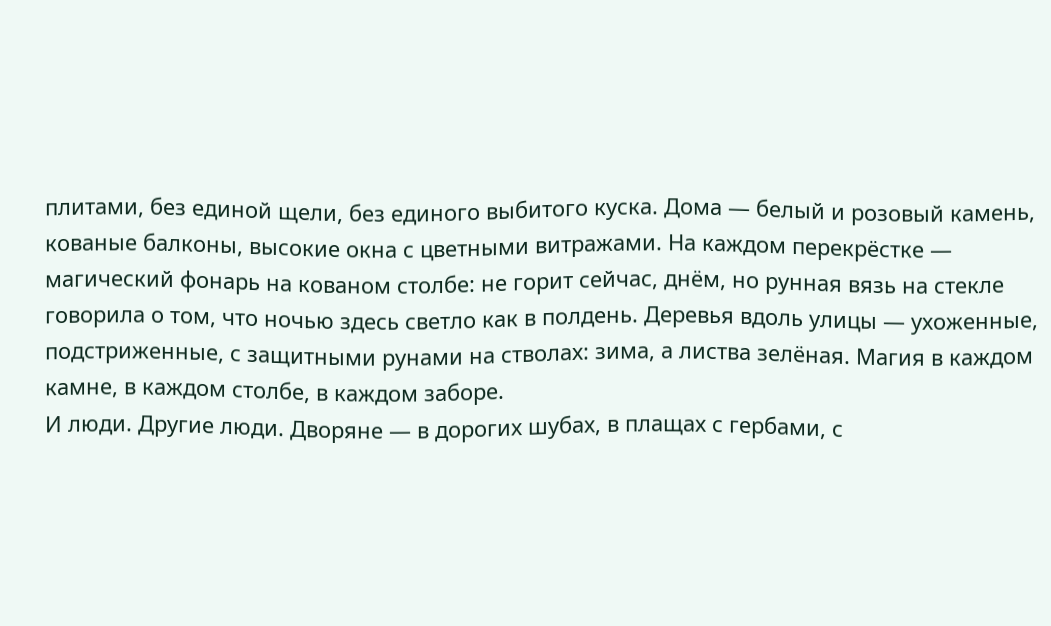плитами, без единой щели, без единого выбитого куска. Дома — белый и розовый камень, кованые балконы, высокие окна с цветными витражами. На каждом перекрёстке — магический фонарь на кованом столбе: не горит сейчас, днём, но рунная вязь на стекле говорила о том, что ночью здесь светло как в полдень. Деревья вдоль улицы — ухоженные, подстриженные, с защитными рунами на стволах: зима, а листва зелёная. Магия в каждом камне, в каждом столбе, в каждом заборе.
И люди. Другие люди. Дворяне — в дорогих шубах, в плащах с гербами, с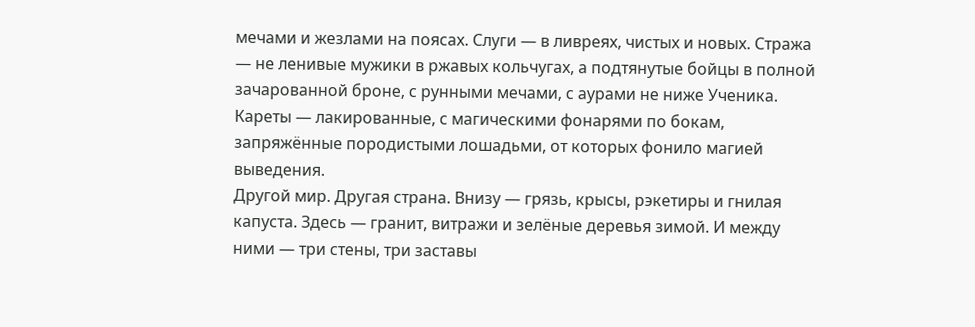мечами и жезлами на поясах. Слуги — в ливреях, чистых и новых. Стража — не ленивые мужики в ржавых кольчугах, а подтянутые бойцы в полной зачарованной броне, с рунными мечами, с аурами не ниже Ученика. Кареты — лакированные, с магическими фонарями по бокам, запряжённые породистыми лошадьми, от которых фонило магией выведения.
Другой мир. Другая страна. Внизу — грязь, крысы, рэкетиры и гнилая капуста. Здесь — гранит, витражи и зелёные деревья зимой. И между ними — три стены, три заставы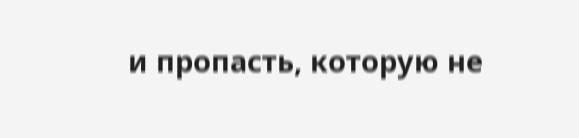и пропасть, которую не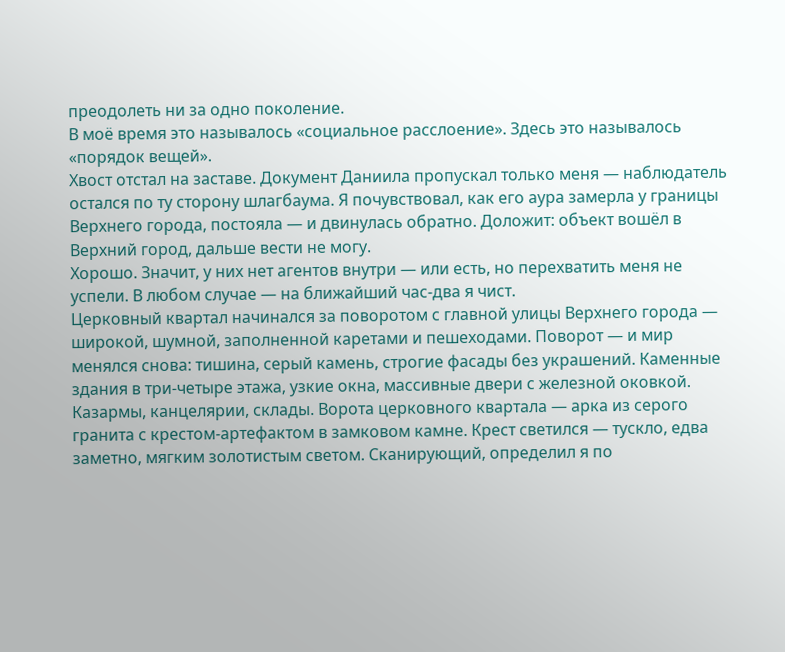преодолеть ни за одно поколение.
В моё время это называлось «социальное расслоение». Здесь это называлось «порядок вещей».
Хвост отстал на заставе. Документ Даниила пропускал только меня — наблюдатель остался по ту сторону шлагбаума. Я почувствовал, как его аура замерла у границы Верхнего города, постояла — и двинулась обратно. Доложит: объект вошёл в Верхний город, дальше вести не могу.
Хорошо. Значит, у них нет агентов внутри — или есть, но перехватить меня не успели. В любом случае — на ближайший час-два я чист.
Церковный квартал начинался за поворотом с главной улицы Верхнего города — широкой, шумной, заполненной каретами и пешеходами. Поворот — и мир менялся снова: тишина, серый камень, строгие фасады без украшений. Каменные здания в три-четыре этажа, узкие окна, массивные двери с железной оковкой. Казармы, канцелярии, склады. Ворота церковного квартала — арка из серого гранита с крестом-артефактом в замковом камне. Крест светился — тускло, едва заметно, мягким золотистым светом. Сканирующий, определил я по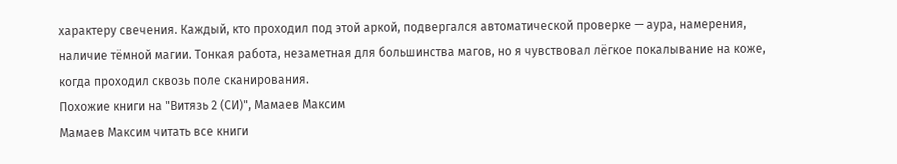характеру свечения. Каждый, кто проходил под этой аркой, подвергался автоматической проверке — аура, намерения, наличие тёмной магии. Тонкая работа, незаметная для большинства магов, но я чувствовал лёгкое покалывание на коже, когда проходил сквозь поле сканирования.
Похожие книги на "Витязь 2 (СИ)", Мамаев Максим
Мамаев Максим читать все книги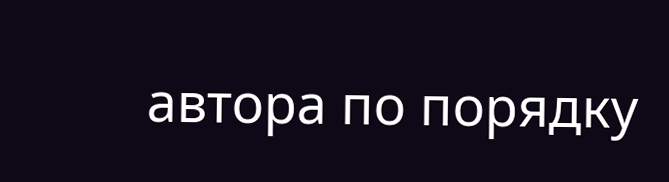автора по порядку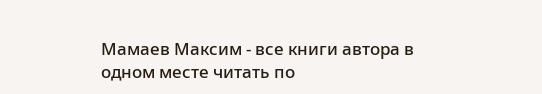Мамаев Максим - все книги автора в одном месте читать по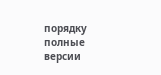порядку полные версии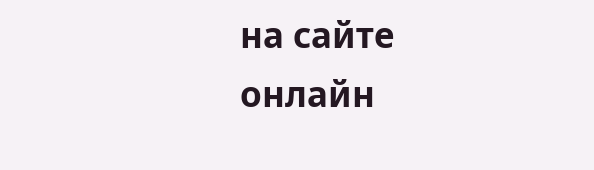на сайте онлайн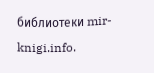библиотеки mir-knigi.info.